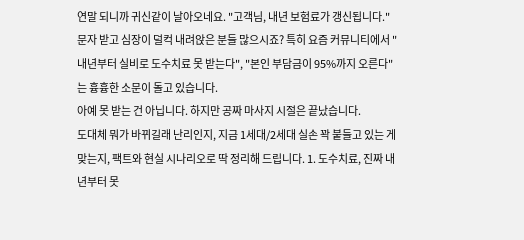연말 되니까 귀신같이 날아오네요. "고객님, 내년 보험료가 갱신됩니다."
문자 받고 심장이 덜컥 내려앉은 분들 많으시죠? 특히 요즘 커뮤니티에서 "내년부터 실비로 도수치료 못 받는다", "본인 부담금이 95%까지 오른다"는 흉흉한 소문이 돌고 있습니다.
아예 못 받는 건 아닙니다. 하지만 공짜 마사지 시절은 끝났습니다.
도대체 뭐가 바뀌길래 난리인지, 지금 1세대/2세대 실손 꽉 붙들고 있는 게 맞는지, 팩트와 현실 시나리오로 딱 정리해 드립니다. 1. 도수치료, 진짜 내년부터 못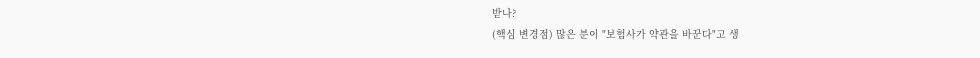받나?
(핵심 변경점) 많은 분이 "보험사가 약관을 바꾼다"고 생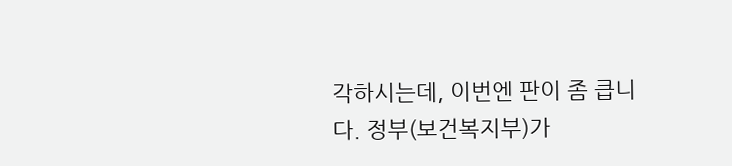각하시는데, 이번엔 판이 좀 큽니다. 정부(보건복지부)가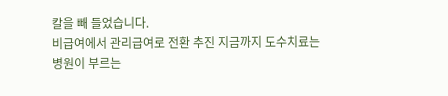칼을 빼 들었습니다.
비급여에서 관리급여로 전환 추진 지금까지 도수치료는 병원이 부르는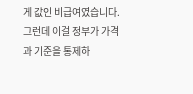게 값인 비급여였습니다. 그런데 이걸 정부가 가격과 기준을 통제하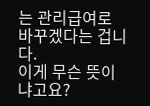는 관리급여로 바꾸겠다는 겁니다.
이게 무슨 뜻이냐고요?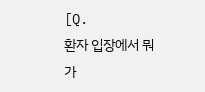[Q.
환자 입장에서 뭐가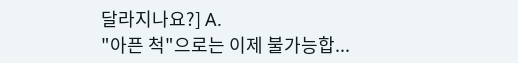달라지나요?] A.
"아픈 척"으로는 이제 불가능합...